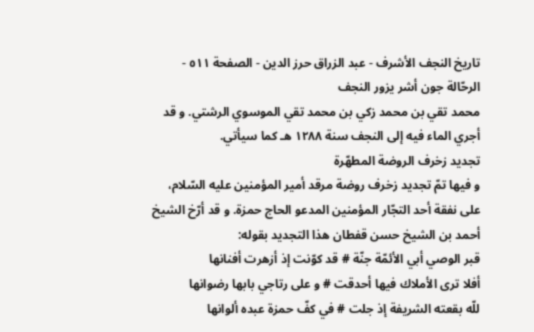تاريخ النجف الأشرف - عبد الزراق حرز الدين - الصفحة ٥١١ - الرحّالة جون أشر يزور النجف
محمد تقي بن محمد زكي بن محمد تقي الموسوي الرشتي. و قد أجري الماء فيه إلى النجف سنة ١٢٨٨ هـ كما سيأتي.
تجديد زخرف الروضة المطهّرة
و فيها تمّ تجديد زخرف روضة مرقد أمير المؤمنين عليه السّلام، على نفقة أحد التجّار المؤمنين المدعو الحاج حمزة. و قد أرّخ الشيخ أحمد بن الشيخ حسن قفطان هذا التجديد بقوله:
قبر الوصي أبي الأئمّة جنّة # قد كوّنت إذ أزهرت أفنانها
أفلا ترى الأملاك فيها أحدقت # و على رتاجي بابها رضوانها
للّه بقعته الشريفة إذ جلت # في كفّ حمزة عبده ألوانها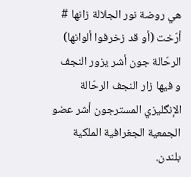هي روضة نور الجلالة زانها # أرّخت (أو قد زخرفوا ألوانها)
الرحّالة جون أشر يزور النجف
و فيها زار النجف الرحّالة الإنگليزي المسترجون أشر عضو الجمعية الجغرافية الملكية بلندن.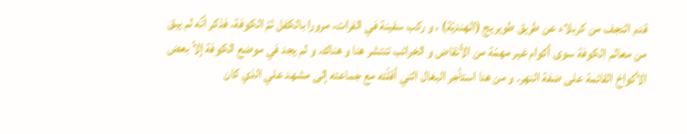قدم النجف من كربلاء عن طريق طويريج (الهنديّة) ، و ركب سفينة في الفرات، مرورا بالكفل ثمّ الكوفة، فذكر أنّه لم يبق من معالم الكوفة سوى أكوام غير مهمّة من الأنقاض و الخرائب تنتشر هنا و هناك. و لم يجد في موضع الكوفة إلاّ بعض الأكواخ القائمة على ضفة النهر. و من هنا استأجر البغال التي أقلّته مع جماعته إلى مشهد علي الذي كان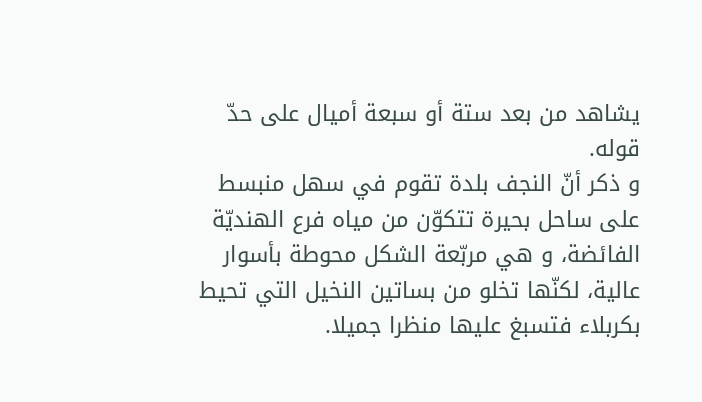يشاهد من بعد ستة أو سبعة أميال على حدّ قوله.
و ذكر أنّ النجف بلدة تقوم في سهل منبسط على ساحل بحيرة تتكوّن من مياه فرع الهنديّة الفائضة، و هي مربّعة الشكل محوطة بأسوار عالية، لكنّها تخلو من بساتين النخيل التي تحيط بكربلاء فتسبغ عليها منظرا جميلا.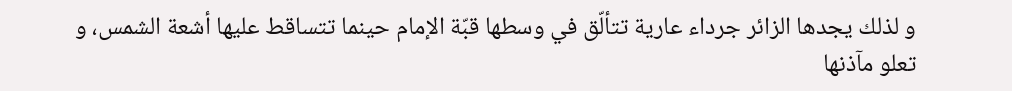و لذلك يجدها الزائر جرداء عارية تتألّق في وسطها قبّة الإمام حينما تتساقط عليها أشعة الشمس، و تعلو مآذنها